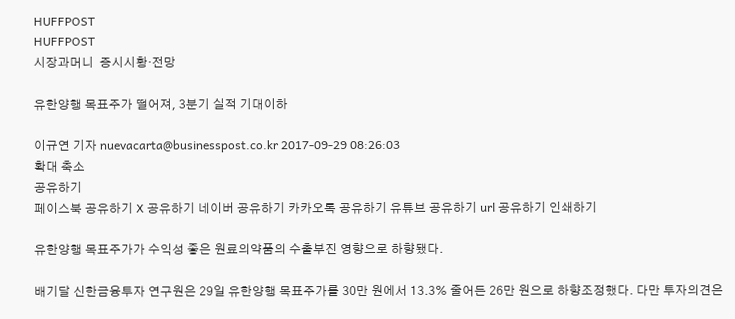HUFFPOST
HUFFPOST
시장과머니  증시시황·전망

유한양행 목표주가 떨어져, 3분기 실적 기대이하

이규연 기자 nuevacarta@businesspost.co.kr 2017-09-29 08:26:03
확대 축소
공유하기
페이스북 공유하기 X 공유하기 네이버 공유하기 카카오톡 공유하기 유튜브 공유하기 url 공유하기 인쇄하기

유한양행 목표주가가 수익성 좋은 원료의약품의 수출부진 영향으로 하향됐다.

배기달 신한금융투자 연구원은 29일 유한양행 목표주가를 30만 원에서 13.3% 줄어든 26만 원으로 하향조정했다. 다만 투자의견은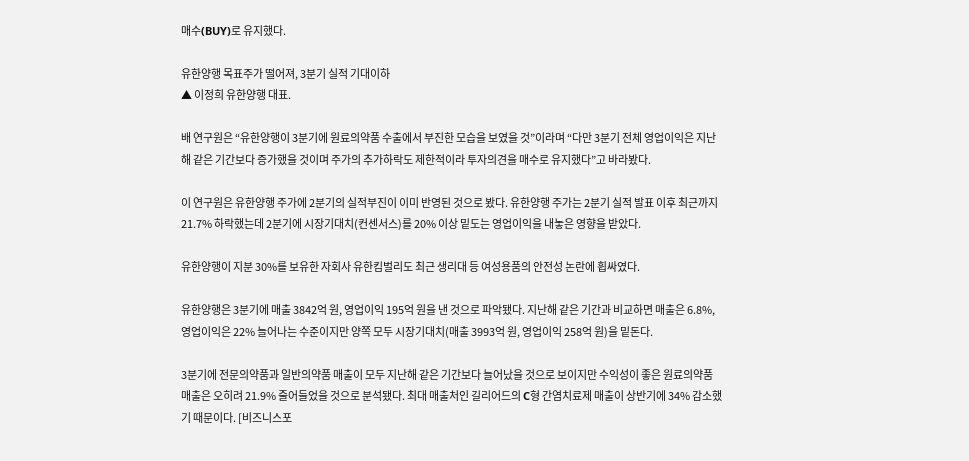매수(BUY)로 유지했다.

유한양행 목표주가 떨어져, 3분기 실적 기대이하
▲ 이정희 유한양행 대표.

배 연구원은 “유한양행이 3분기에 원료의약품 수출에서 부진한 모습을 보였을 것”이라며 “다만 3분기 전체 영업이익은 지난해 같은 기간보다 증가했을 것이며 주가의 추가하락도 제한적이라 투자의견을 매수로 유지했다”고 바라봤다.

이 연구원은 유한양행 주가에 2분기의 실적부진이 이미 반영된 것으로 봤다. 유한양행 주가는 2분기 실적 발표 이후 최근까지 21.7% 하락했는데 2분기에 시장기대치(컨센서스)를 20% 이상 밑도는 영업이익을 내놓은 영향을 받았다.

유한양행이 지분 30%를 보유한 자회사 유한킴벌리도 최근 생리대 등 여성용품의 안전성 논란에 휩싸였다.

유한양행은 3분기에 매출 3842억 원, 영업이익 195억 원을 낸 것으로 파악됐다. 지난해 같은 기간과 비교하면 매출은 6.8%, 영업이익은 22% 늘어나는 수준이지만 양쪽 모두 시장기대치(매출 3993억 원, 영업이익 258억 원)을 밑돈다.

3분기에 전문의약품과 일반의약품 매출이 모두 지난해 같은 기간보다 늘어났을 것으로 보이지만 수익성이 좋은 원료의약품 매출은 오히려 21.9% 줄어들었을 것으로 분석됐다. 최대 매출처인 길리어드의 C형 간염치료제 매출이 상반기에 34% 감소했기 때문이다. [비즈니스포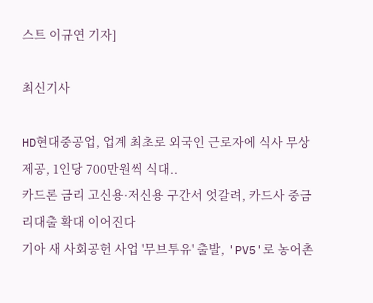스트 이규연 기자]

최신기사

HD현대중공업, 업계 최초로 외국인 근로자에 식사 무상 제공, 1인당 700만원씩 식대..
카드론 금리 고신용·저신용 구간서 엇갈려, 카드사 중금리대출 확대 이어진다
기아 새 사회공헌 사업 '무브투유' 출발, 'PV5'로 농어촌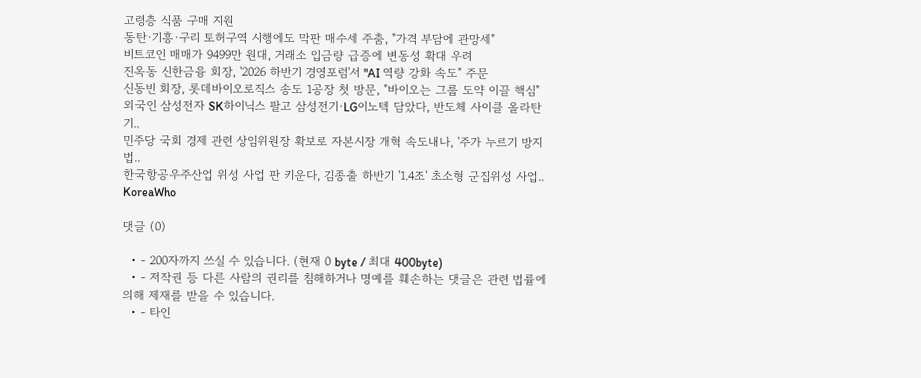고령층 식품 구매 지원
동탄·기흥·구리 토허구역 시행에도 막판 매수세 주춤, "가격 부담에 관망세"
비트코인 매매가 9499만 원대, 거래소 입금량 급증에 변동성 확대 우려
진옥동 신한금융 회장, '2026 하반기 경영포럼'서 "AI 역량 강화 속도" 주문
신동빈 회장, 롯데바이오로직스 송도 1공장 첫 방문, "바이오는 그룹 도약 이끌 핵심"
외국인 삼성전자 SK하이닉스 팔고 삼성전기·LG이노텍 담았다, 반도체 사이클 올라탄 기..
민주당 국회 경제 관련 상임위원장 확보로 자본시장 개혁 속도내나, '주가 누르기 방지법..
한국항공우주산업 위성 사업 판 키운다, 김종출 하반기 '1.4조' 초소형 군집위성 사업..
KoreaWho

댓글 (0)

  • - 200자까지 쓰실 수 있습니다. (현재 0 byte / 최대 400byte)
  • - 저작권 등 다른 사람의 권리를 침해하거나 명예를 훼손하는 댓글은 관련 법률에 의해 제재를 받을 수 있습니다.
  • - 타인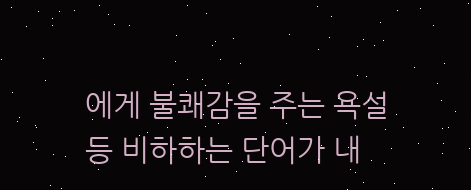에게 불쾌감을 주는 욕설 등 비하하는 단어가 내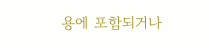용에 포함되거나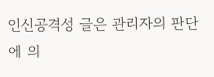인신공격성 글은 관리자의 판단에 의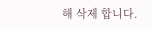해 삭제 합니다.